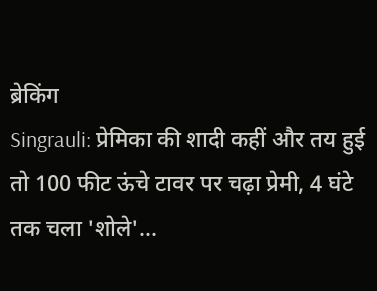ब्रेकिंग
Singrauli: प्रेमिका की शादी कहीं और तय हुई तो 100 फीट ऊंचे टावर पर चढ़ा प्रेमी, 4 घंटे तक चला 'शोले'...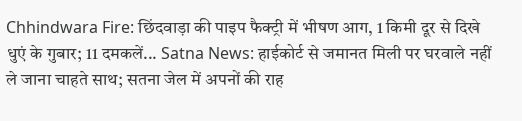Chhindwara Fire: छिंदवाड़ा की पाइप फैक्ट्री में भीषण आग, 1 किमी दूर से दिखे धुएं के गुबार; 11 दमकलें... Satna News: हाईकोर्ट से जमानत मिली पर घरवाले नहीं ले जाना चाहते साथ; सतना जेल में अपनों की राह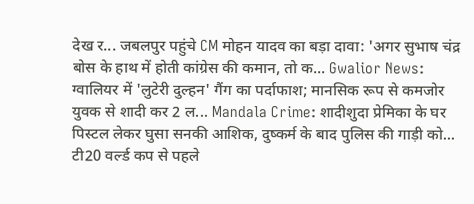देख र... जबलपुर पहुंचे CM मोहन यादव का बड़ा दावा: 'अगर सुभाष चंद्र बोस के हाथ में होती कांग्रेस की कमान, तो क... Gwalior News: ग्वालियर में 'लुटेरी दुल्हन' गैंग का पर्दाफाश; मानसिक रूप से कमजोर युवक से शादी कर 2 ल... Mandala Crime: शादीशुदा प्रेमिका के घर पिस्टल लेकर घुसा सनकी आशिक, दुष्कर्म के बाद पुलिस की गाड़ी को... टी20 वर्ल्ड कप से पहले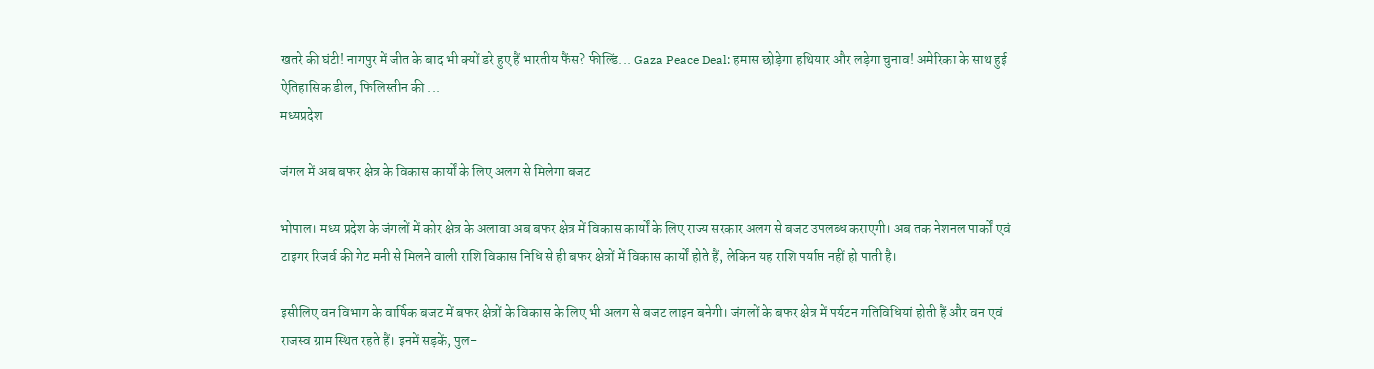खतरे की घंटी! नागपुर में जीत के बाद भी क्यों डरे हुए हैं भारतीय फैंस? फील्डिं... Gaza Peace Deal: हमास छोड़ेगा हथियार और लड़ेगा चुनाव! अमेरिका के साथ हुई ऐतिहासिक डील, फिलिस्तीन की ...
मध्यप्रदेश

जंगल में अब बफर क्षेत्र के विकास कार्यों के लिए अलग से मिलेगा बजट

भोपाल। मध्य प्रदेश के जंगलों में कोर क्षेत्र के अलावा अब बफर क्षेत्र में विकास कार्यों के लिए राज्य सरकार अलग से बजट उपलब्ध कराएगी। अब तक नेशनल पार्कों एवं टाइगर रिजर्व की गेट मनी से मिलने वाली राशि विकास निधि से ही बफर क्षेत्रों में विकास कार्यों होते हैं, लेकिन यह राशि पर्याप्त नहीं हो पाती है।

इसीलिए वन विभाग के वार्षिक बजट में बफर क्षेत्रों के विकास के लिए भी अलग से बजट लाइन बनेगी। जंगलों के बफर क्षेत्र में पर्यटन गतिविधियां होती हैं और वन एवं राजस्व ग्राम स्थित रहते हैं। इनमें सड़कें, पुल-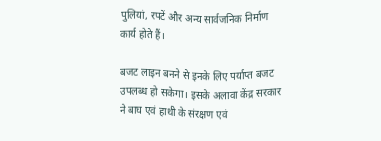पुलियां, रपटें और अन्य सार्वजनिक निर्माण कार्य होते हैं।

बजट लाइन बनने से इनके लिए पर्याप्त बजट उपलब्ध हो सकेगा। इसके अलावा केंद्र सरकार ने बाघ एवं हाथी के संरक्षण एवं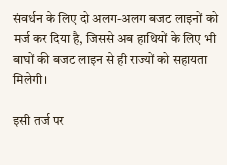संवर्धन के लिए दो अलग-अलग बजट लाइनों को मर्ज कर दिया है, जिससे अब हाथियों के लिए भी बाघों की बजट लाइन से ही राज्यों को सहायता मिलेगी।

इसी तर्ज पर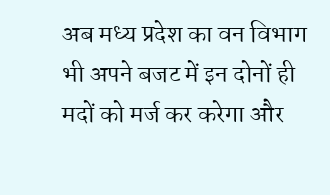अब मध्य प्रदेश का वन विभाग भी अपने बजट में इन दोनों ही मदों को मर्ज कर करेगा और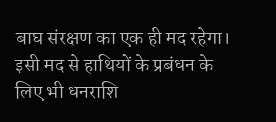बाघ संरक्षण का एक ही मद रहेगा। इसी मद से हाथियों के प्रबंधन के लिए भी धनराशि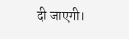दी जाएगी।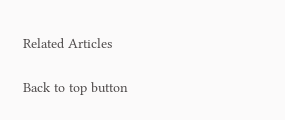Related Articles

Back to top button